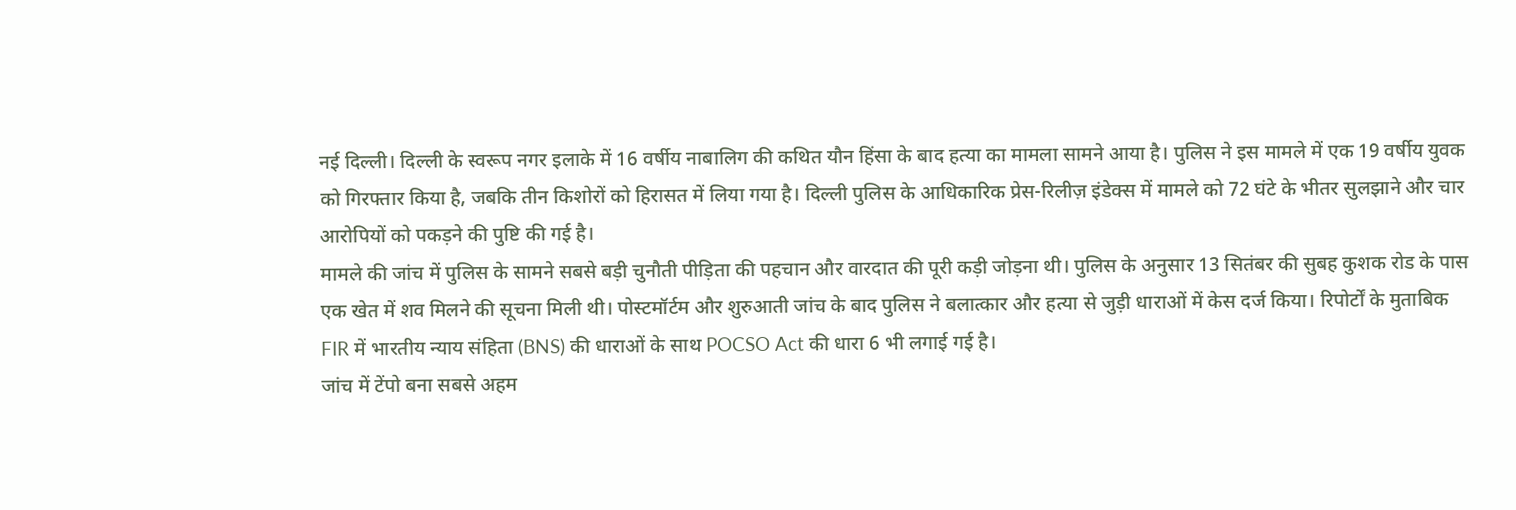नई दिल्ली। दिल्ली के स्वरूप नगर इलाके में 16 वर्षीय नाबालिग की कथित यौन हिंसा के बाद हत्या का मामला सामने आया है। पुलिस ने इस मामले में एक 19 वर्षीय युवक को गिरफ्तार किया है, जबकि तीन किशोरों को हिरासत में लिया गया है। दिल्ली पुलिस के आधिकारिक प्रेस-रिलीज़ इंडेक्स में मामले को 72 घंटे के भीतर सुलझाने और चार आरोपियों को पकड़ने की पुष्टि की गई है।
मामले की जांच में पुलिस के सामने सबसे बड़ी चुनौती पीड़िता की पहचान और वारदात की पूरी कड़ी जोड़ना थी। पुलिस के अनुसार 13 सितंबर की सुबह कुशक रोड के पास एक खेत में शव मिलने की सूचना मिली थी। पोस्टमॉर्टम और शुरुआती जांच के बाद पुलिस ने बलात्कार और हत्या से जुड़ी धाराओं में केस दर्ज किया। रिपोर्टों के मुताबिक FIR में भारतीय न्याय संहिता (BNS) की धाराओं के साथ POCSO Act की धारा 6 भी लगाई गई है।
जांच में टेंपो बना सबसे अहम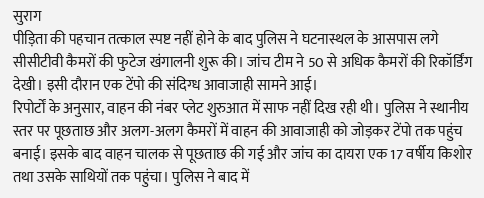सुराग
पीड़िता की पहचान तत्काल स्पष्ट नहीं होने के बाद पुलिस ने घटनास्थल के आसपास लगे सीसीटीवी कैमरों की फुटेज खंगालनी शुरू की। जांच टीम ने 50 से अधिक कैमरों की रिकॉर्डिंग देखी। इसी दौरान एक टेंपो की संदिग्ध आवाजाही सामने आई।
रिपोर्टों के अनुसार, वाहन की नंबर प्लेट शुरुआत में साफ नहीं दिख रही थी। पुलिस ने स्थानीय स्तर पर पूछताछ और अलग-अलग कैमरों में वाहन की आवाजाही को जोड़कर टेंपो तक पहुंच बनाई। इसके बाद वाहन चालक से पूछताछ की गई और जांच का दायरा एक 17 वर्षीय किशोर तथा उसके साथियों तक पहुंचा। पुलिस ने बाद में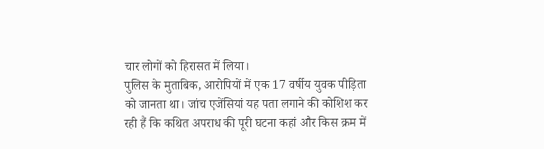चार लोगों को हिरासत में लिया।
पुलिस के मुताबिक, आरोपियों में एक 17 वर्षीय युवक पीड़िता को जानता था। जांच एजेंसियां यह पता लगाने की कोशिश कर रही हैं कि कथित अपराध की पूरी घटना कहां और किस क्रम में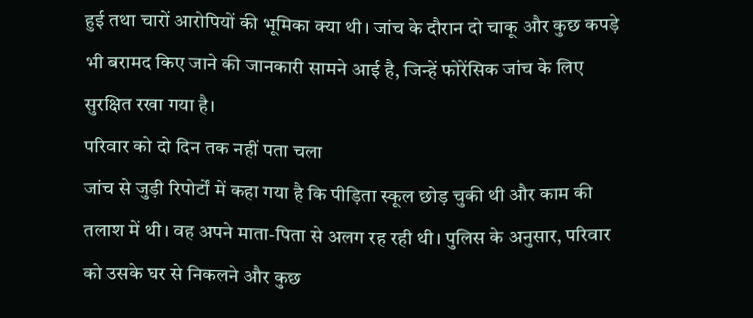हुई तथा चारों आरोपियों की भूमिका क्या थी। जांच के दौरान दो चाकू और कुछ कपड़े भी बरामद किए जाने की जानकारी सामने आई है, जिन्हें फोरेंसिक जांच के लिए सुरक्षित रखा गया है।
परिवार को दो दिन तक नहीं पता चला
जांच से जुड़ी रिपोर्टों में कहा गया है कि पीड़िता स्कूल छोड़ चुकी थी और काम की तलाश में थी। वह अपने माता-पिता से अलग रह रही थी। पुलिस के अनुसार, परिवार को उसके घर से निकलने और कुछ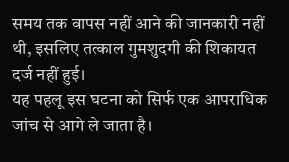समय तक वापस नहीं आने की जानकारी नहीं थी, इसलिए तत्काल गुमशुदगी की शिकायत दर्ज नहीं हुई।
यह पहलू इस घटना को सिर्फ एक आपराधिक जांच से आगे ले जाता है।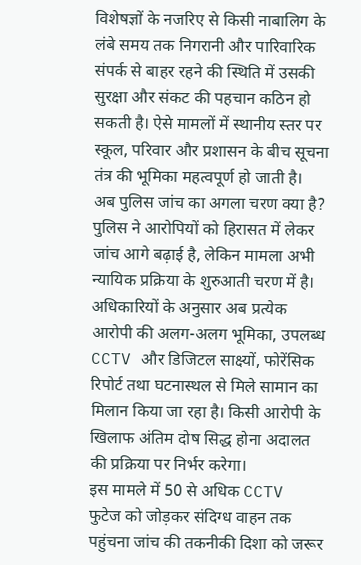विशेषज्ञों के नजरिए से किसी नाबालिग के लंबे समय तक निगरानी और पारिवारिक संपर्क से बाहर रहने की स्थिति में उसकी सुरक्षा और संकट की पहचान कठिन हो सकती है। ऐसे मामलों में स्थानीय स्तर पर स्कूल, परिवार और प्रशासन के बीच सूचना तंत्र की भूमिका महत्वपूर्ण हो जाती है।
अब पुलिस जांच का अगला चरण क्या है?
पुलिस ने आरोपियों को हिरासत में लेकर जांच आगे बढ़ाई है, लेकिन मामला अभी न्यायिक प्रक्रिया के शुरुआती चरण में है। अधिकारियों के अनुसार अब प्रत्येक आरोपी की अलग-अलग भूमिका, उपलब्ध CCTV और डिजिटल साक्ष्यों, फोरेंसिक रिपोर्ट तथा घटनास्थल से मिले सामान का मिलान किया जा रहा है। किसी आरोपी के खिलाफ अंतिम दोष सिद्ध होना अदालत की प्रक्रिया पर निर्भर करेगा।
इस मामले में 50 से अधिक CCTV फुटेज को जोड़कर संदिग्ध वाहन तक पहुंचना जांच की तकनीकी दिशा को जरूर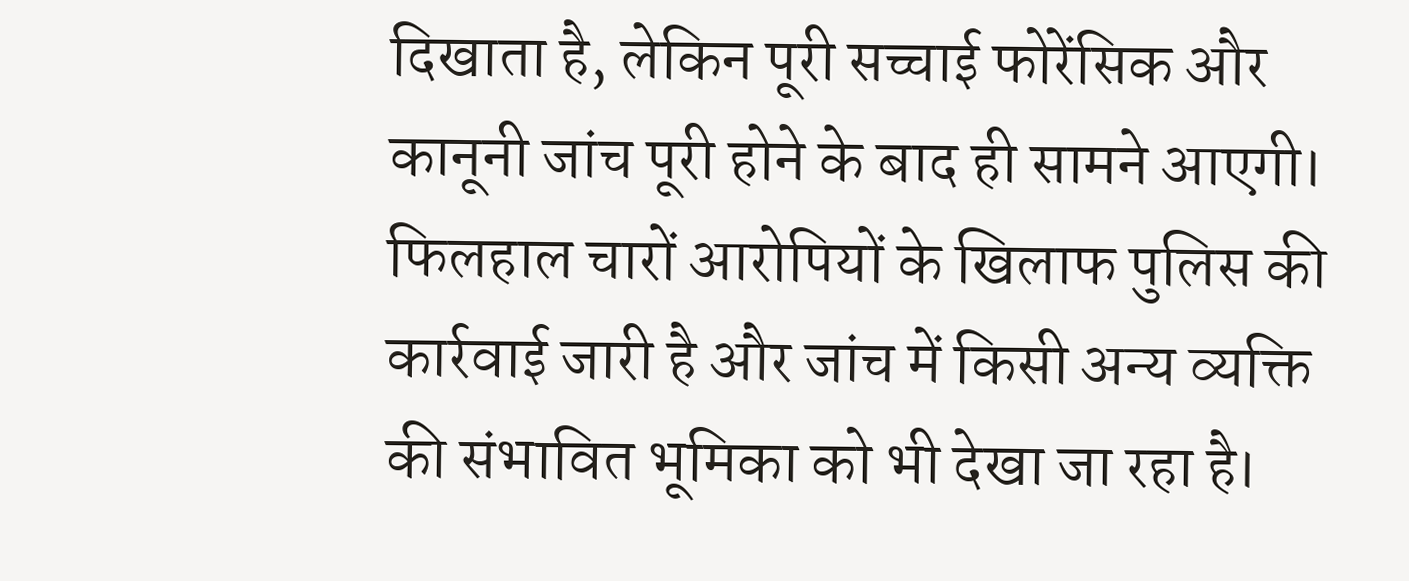दिखाता है, लेकिन पूरी सच्चाई फोरेंसिक और कानूनी जांच पूरी होने के बाद ही सामने आएगी। फिलहाल चारों आरोपियों के खिलाफ पुलिस की कार्रवाई जारी है और जांच में किसी अन्य व्यक्ति की संभावित भूमिका को भी देखा जा रहा है।